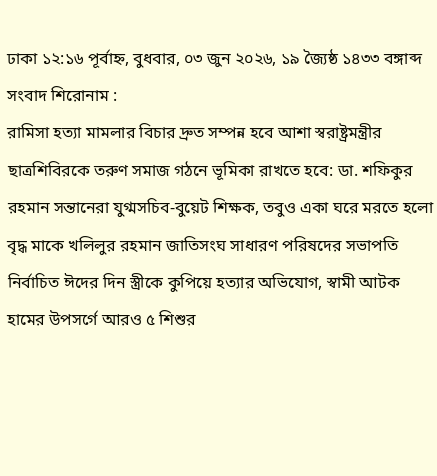ঢাকা ১২:১৬ পূর্বাহ্ন, বুধবার, ০৩ জুন ২০২৬, ১৯ জ্যৈষ্ঠ ১৪৩৩ বঙ্গাব্দ
সংবাদ শিরোনাম :
রামিসা হত্যা মামলার বিচার দ্রুত সম্পন্ন হবে আশা স্বরাষ্ট্রমন্ত্রীর ছাত্রশিবিরকে তরুণ সমাজ গঠনে ভূমিকা রাখতে হবে: ডা. শফিকুর রহমান সন্তানেরা যুগ্মসচিব-বুয়েট শিক্ষক, তবুও একা ঘরে মরতে হলো বৃদ্ধ মাকে খলিলুর রহমান জাতিসংঘ সাধারণ পরিষদের সভাপতি নির্বাচিত ঈদের দিন স্ত্রীকে কুপিয়ে হত্যার অভিযোগ, স্বামী আটক হামের উপসর্গে আরও ৫ শিশুর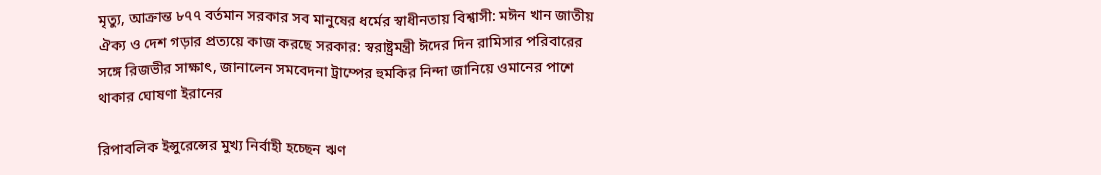মৃত্যু, আক্রান্ত ৮৭৭ বর্তমান সরকার সব মানুষের ধর্মের স্বাধীনতায় বিশ্বাসী: মঈন খান জাতীয় ঐক্য ও দেশ গড়ার প্রত্যয়ে কাজ করছে সরকার: স্বরাষ্ট্রমন্ত্রী ঈদের দিন রামিসার পরিবারের সঙ্গে রিজভীর সাক্ষাৎ, জানালেন সমবেদনা ট্রাম্পের হুমকির নিন্দা জানিয়ে ওমানের পাশে থাকার ঘোষণা ইরানের

রিপাবলিক ইন্সুরেন্সের মুখ্য নির্বাহী হচ্ছেন ঋণ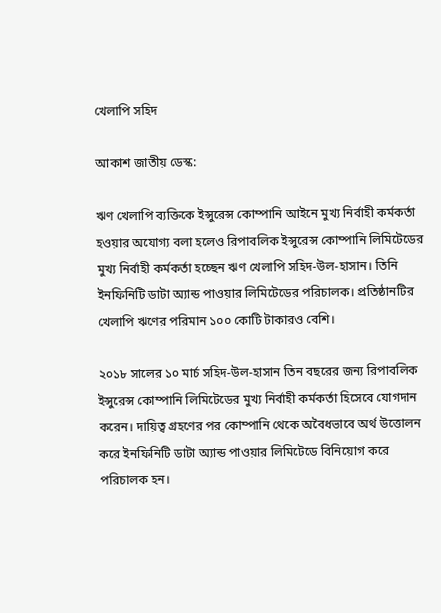খেলাপি সহিদ

আকাশ জাতীয় ডেস্ক:

ঋণ খেলাপি ব্যক্তিকে ইন্সুরেন্স কোম্পানি আইনে মুখ্য নির্বাহী কর্মকর্তা হওয়ার অযোগ্য বলা হলেও রিপাবলিক ইন্সুরেন্স কোম্পানি লিমিটেডের মুখ্য নির্বাহী কর্মকর্তা হচ্ছেন ঋণ খেলাপি সহিদ-উল-হাসান। তিনি ইনফিনিটি ডাটা অ্যান্ড পাওয়ার লিমিটেডের পরিচালক। প্রতিষ্ঠানটির খেলাপি ঋণের পরিমান ১০০ কোটি টাকারও বেশি।

২০১৮ সালের ১০ মার্চ সহিদ-উল-হাসান তিন বছরের জন্য রিপাবলিক ইন্সুরেন্স কোম্পানি লিমিটেডের মুখ্য নির্বাহী কর্মকর্তা হিসেবে যোগদান করেন। দায়িত্ব গ্রহণের পর কোম্পানি থেকে অবৈধভাবে অর্থ উত্তোলন করে ইনফিনিটি ডাটা অ্যান্ড পাওয়ার লিমিটেডে বিনিয়োগ করে পরিচালক হন।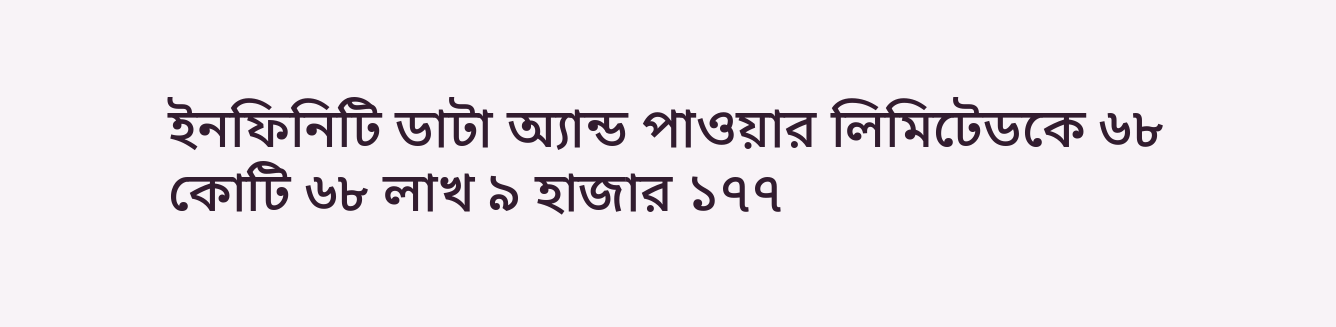ইনফিনিটি ডাটা অ্যান্ড পাওয়ার লিমিটেডকে ৬৮ কোটি ৬৮ লাখ ৯ হাজার ১৭৭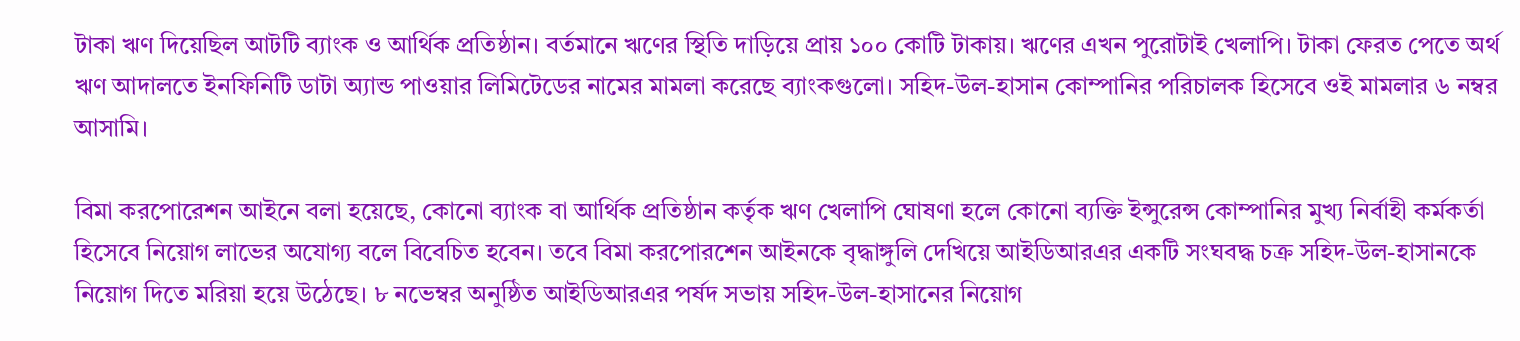টাকা ঋণ দিয়েছিল আটটি ব্যাংক ও আর্থিক প্রতিষ্ঠান। বর্তমানে ঋণের স্থিতি দাড়িয়ে প্রায় ১০০ কোটি টাকায়। ঋণের এখন পুরোটাই খেলাপি। টাকা ফেরত পেতে অর্থ ঋণ আদালতে ইনফিনিটি ডাটা অ্যান্ড পাওয়ার লিমিটেডের নামের মামলা করেছে ব্যাংকগুলো। সহিদ-উল-হাসান কোম্পানির পরিচালক হিসেবে ওই মামলার ৬ নম্বর আসামি।

বিমা করপোরেশন আইনে বলা হয়েছে, কোনো ব্যাংক বা আর্থিক প্রতিষ্ঠান কর্তৃক ঋণ খেলাপি ঘোষণা হলে কোনো ব্যক্তি ইন্সুরেন্স কোম্পানির মুখ্য নির্বাহী কর্মকর্তা হিসেবে নিয়োগ লাভের অযোগ্য বলে বিবেচিত হবেন। তবে বিমা করপোরশেন আইনকে বৃদ্ধাঙ্গুলি দেখিয়ে আইডিআরএর একটি সংঘবদ্ধ চক্র সহিদ-উল-হাসানকে নিয়োগ দিতে মরিয়া হয়ে উঠেছে। ৮ নভেম্বর অনুষ্ঠিত আইডিআরএর পর্ষদ সভায় সহিদ-উল-হাসানের নিয়োগ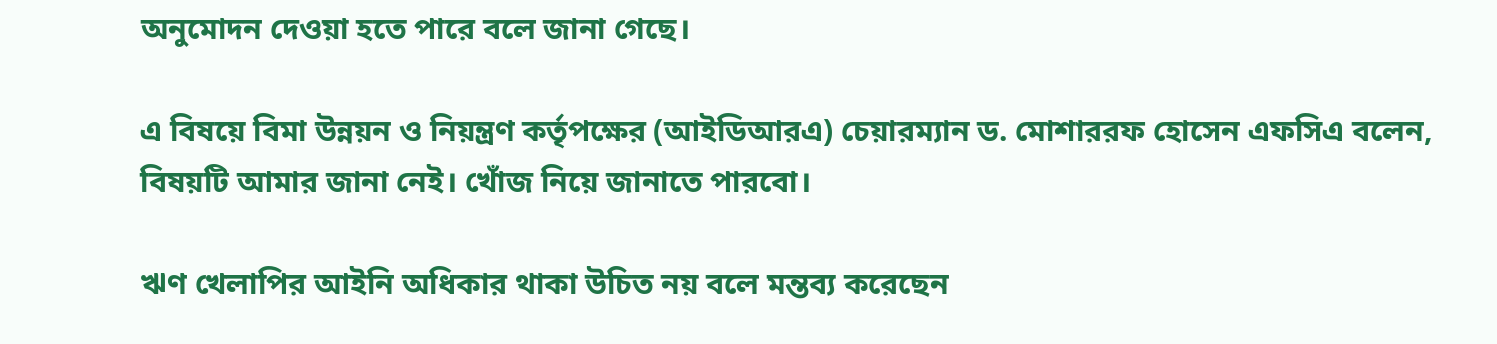অনুমোদন দেওয়া হতে পারে বলে জানা গেছে।

এ বিষয়ে বিমা উন্নয়ন ও নিয়ন্ত্রণ কর্তৃপক্ষের (আইডিআরএ) চেয়ারম্যান ড. মোশাররফ হোসেন এফসিএ বলেন, বিষয়টি আমার জানা নেই। খোঁজ নিয়ে জানাতে পারবো।

ঋণ খেলাপির আইনি অধিকার থাকা উচিত নয় বলে মন্তব্য করেছেন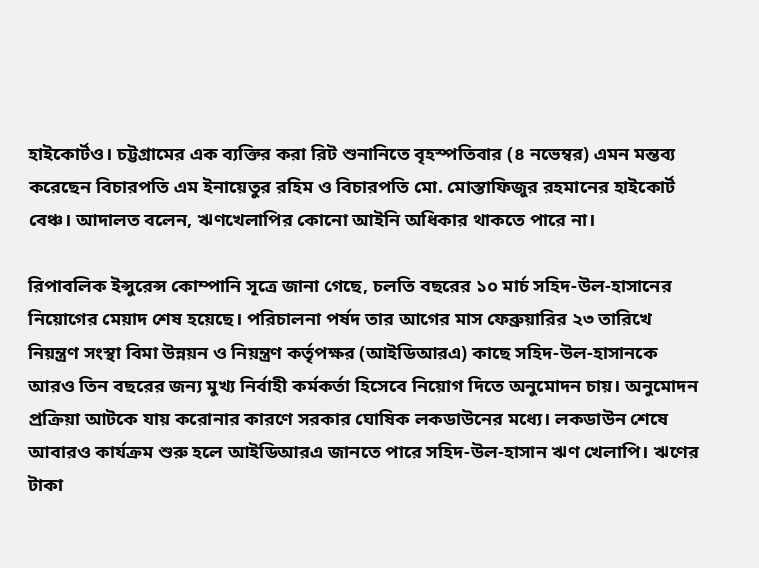হাইকোর্টও। চট্টগ্রামের এক ব্যক্তির করা রিট শুনানিতে বৃহস্পতিবার (৪ নভেম্বর) এমন মন্তব্য করেছেন বিচারপতি এম ইনায়েতুর রহিম ও বিচারপতি মো. মোস্তাফিজুর রহমানের হাইকোর্ট বেঞ্চ। আদালত বলেন, ঋণখেলাপির কোনো আইনি অধিকার থাকতে পারে না।

রিপাবলিক ইন্সুরেন্স কোম্পানি সূত্রে জানা গেছে, চলতি বছরের ১০ মার্চ সহিদ-উল-হাসানের নিয়োগের মেয়াদ শেষ হয়েছে। পরিচালনা পর্ষদ তার আগের মাস ফেব্রুয়ারির ২৩ তারিখে নিয়ন্ত্রণ সংস্থা বিমা উন্নয়ন ও নিয়ন্ত্রণ কর্তৃপক্ষর (আইডিআরএ) কাছে সহিদ-উল-হাসানকে আরও তিন বছরের জন্য মুখ্য নির্বাহী কর্মকর্তা হিসেবে নিয়োগ দিতে অনুমোদন চায়। অনুমোদন প্রক্রিয়া আটকে যায় করোনার কারণে সরকার ঘোষিক লকডাউনের মধ্যে। লকডাউন শেষে আবারও কার্যক্রম শুরু হলে আইডিআরএ জানতে পারে সহিদ-উল-হাসান ঋণ খেলাপি। ঋণের টাকা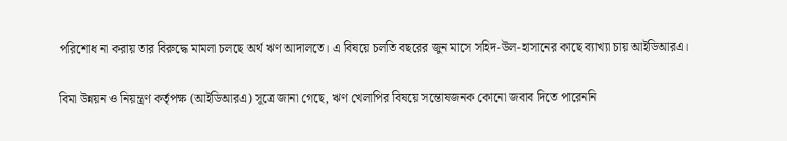পরিশোধ না করায় তার বিরুদ্ধে মামলা চলছে অর্থ ঋণ আদালতে। এ বিষয়ে চলতি বছরের জুন মাসে সহিদ-উল-হাসানের কাছে ব্যাখ্যা চায় আইডিআরএ।

বিমা উন্নয়ন ও নিয়ন্ত্রণ কর্তৃপক্ষ (আইডিআরএ) সূত্রে জানা গেছে, ঋণ খেলাপির বিষয়ে সন্তোষজনক কোনো জবাব দিতে পারেননি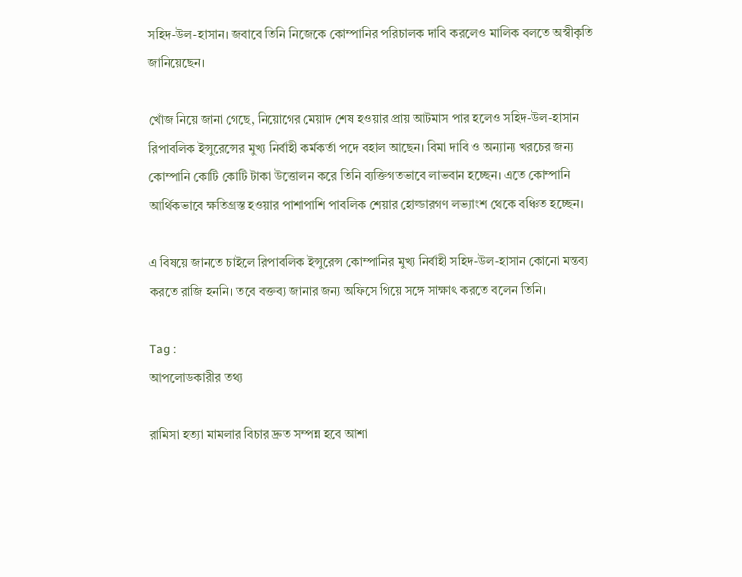সহিদ-উল-হাসান। জবাবে তিনি নিজেকে কোম্পানির পরিচালক দাবি করলেও মালিক বলতে অস্বীকৃতি জানিয়েছেন।

খোঁজ নিয়ে জানা গেছে, নিয়োগের মেয়াদ শেষ হওয়ার প্রায় আটমাস পার হলেও সহিদ-উল-হাসান রিপাবলিক ইন্সুরেন্সের মুখ্য নির্বাহী কর্মকর্তা পদে বহাল আছেন। বিমা দাবি ও অন্যান্য খরচের জন্য কোম্পানি কোটি কোটি টাকা উত্তোলন করে তিনি ব্যক্তিগতভাবে লাভবান হচ্ছেন। এতে কোম্পানি আর্থিকভাবে ক্ষতিগ্রস্ত হওয়ার পাশাপাশি পাবলিক শেয়ার হোল্ডারগণ লভ্যাংশ থেকে বঞ্চিত হচ্ছেন।

এ বিষয়ে জানতে চাইলে রিপাবলিক ইন্সুরেন্স কোম্পানির মুখ্য নির্বাহী সহিদ-উল-হাসান কোনো মন্তব্য করতে রাজি হননি। তবে বক্তব্য জানার জন্য অফিসে গিয়ে সঙ্গে সাক্ষাৎ করতে বলেন তিনি।

Tag :
আপলোডকারীর তথ্য

রামিসা হত্যা মামলার বিচার দ্রুত সম্পন্ন হবে আশা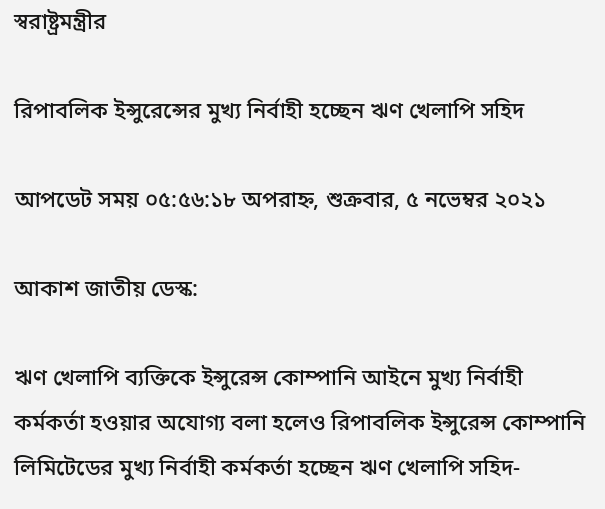স্বরাষ্ট্রমন্ত্রীর

রিপাবলিক ইন্সুরেন্সের মুখ্য নির্বাহী হচ্ছেন ঋণ খেলাপি সহিদ

আপডেট সময় ০৫:৫৬:১৮ অপরাহ্ন, শুক্রবার, ৫ নভেম্বর ২০২১

আকাশ জাতীয় ডেস্ক:

ঋণ খেলাপি ব্যক্তিকে ইন্সুরেন্স কোম্পানি আইনে মুখ্য নির্বাহী কর্মকর্তা হওয়ার অযোগ্য বলা হলেও রিপাবলিক ইন্সুরেন্স কোম্পানি লিমিটেডের মুখ্য নির্বাহী কর্মকর্তা হচ্ছেন ঋণ খেলাপি সহিদ-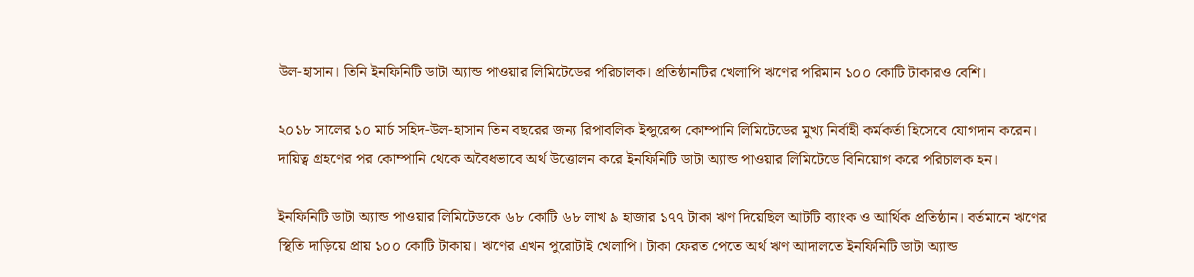উল-হাসান। তিনি ইনফিনিটি ডাটা অ্যান্ড পাওয়ার লিমিটেডের পরিচালক। প্রতিষ্ঠানটির খেলাপি ঋণের পরিমান ১০০ কোটি টাকারও বেশি।

২০১৮ সালের ১০ মার্চ সহিদ-উল-হাসান তিন বছরের জন্য রিপাবলিক ইন্সুরেন্স কোম্পানি লিমিটেডের মুখ্য নির্বাহী কর্মকর্তা হিসেবে যোগদান করেন। দায়িত্ব গ্রহণের পর কোম্পানি থেকে অবৈধভাবে অর্থ উত্তোলন করে ইনফিনিটি ডাটা অ্যান্ড পাওয়ার লিমিটেডে বিনিয়োগ করে পরিচালক হন।

ইনফিনিটি ডাটা অ্যান্ড পাওয়ার লিমিটেডকে ৬৮ কোটি ৬৮ লাখ ৯ হাজার ১৭৭ টাকা ঋণ দিয়েছিল আটটি ব্যাংক ও আর্থিক প্রতিষ্ঠান। বর্তমানে ঋণের স্থিতি দাড়িয়ে প্রায় ১০০ কোটি টাকায়। ঋণের এখন পুরোটাই খেলাপি। টাকা ফেরত পেতে অর্থ ঋণ আদালতে ইনফিনিটি ডাটা অ্যান্ড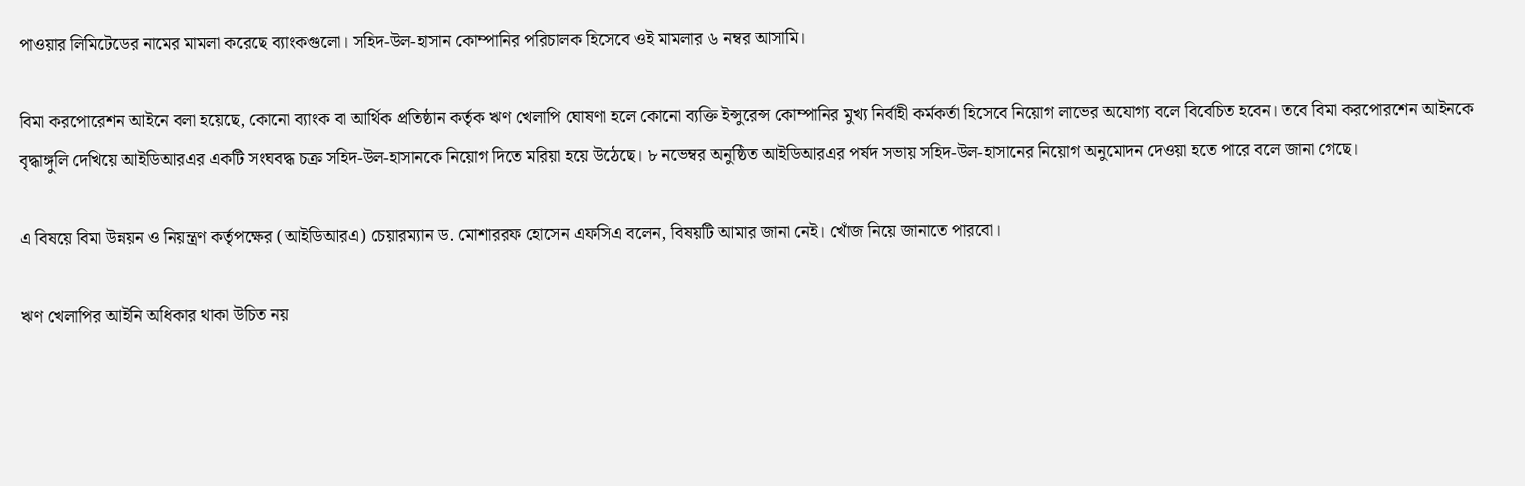পাওয়ার লিমিটেডের নামের মামলা করেছে ব্যাংকগুলো। সহিদ-উল-হাসান কোম্পানির পরিচালক হিসেবে ওই মামলার ৬ নম্বর আসামি।

বিমা করপোরেশন আইনে বলা হয়েছে, কোনো ব্যাংক বা আর্থিক প্রতিষ্ঠান কর্তৃক ঋণ খেলাপি ঘোষণা হলে কোনো ব্যক্তি ইন্সুরেন্স কোম্পানির মুখ্য নির্বাহী কর্মকর্তা হিসেবে নিয়োগ লাভের অযোগ্য বলে বিবেচিত হবেন। তবে বিমা করপোরশেন আইনকে বৃদ্ধাঙ্গুলি দেখিয়ে আইডিআরএর একটি সংঘবদ্ধ চক্র সহিদ-উল-হাসানকে নিয়োগ দিতে মরিয়া হয়ে উঠেছে। ৮ নভেম্বর অনুষ্ঠিত আইডিআরএর পর্ষদ সভায় সহিদ-উল-হাসানের নিয়োগ অনুমোদন দেওয়া হতে পারে বলে জানা গেছে।

এ বিষয়ে বিমা উন্নয়ন ও নিয়ন্ত্রণ কর্তৃপক্ষের (আইডিআরএ) চেয়ারম্যান ড. মোশাররফ হোসেন এফসিএ বলেন, বিষয়টি আমার জানা নেই। খোঁজ নিয়ে জানাতে পারবো।

ঋণ খেলাপির আইনি অধিকার থাকা উচিত নয়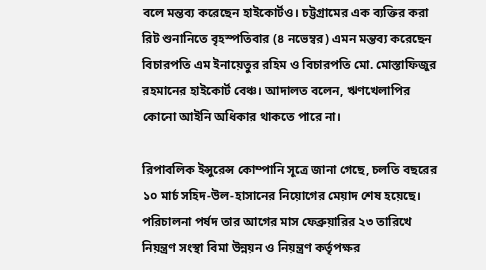বলে মন্তব্য করেছেন হাইকোর্টও। চট্টগ্রামের এক ব্যক্তির করা রিট শুনানিতে বৃহস্পতিবার (৪ নভেম্বর) এমন মন্তব্য করেছেন বিচারপতি এম ইনায়েতুর রহিম ও বিচারপতি মো. মোস্তাফিজুর রহমানের হাইকোর্ট বেঞ্চ। আদালত বলেন, ঋণখেলাপির কোনো আইনি অধিকার থাকতে পারে না।

রিপাবলিক ইন্সুরেন্স কোম্পানি সূত্রে জানা গেছে, চলতি বছরের ১০ মার্চ সহিদ-উল-হাসানের নিয়োগের মেয়াদ শেষ হয়েছে। পরিচালনা পর্ষদ তার আগের মাস ফেব্রুয়ারির ২৩ তারিখে নিয়ন্ত্রণ সংস্থা বিমা উন্নয়ন ও নিয়ন্ত্রণ কর্তৃপক্ষর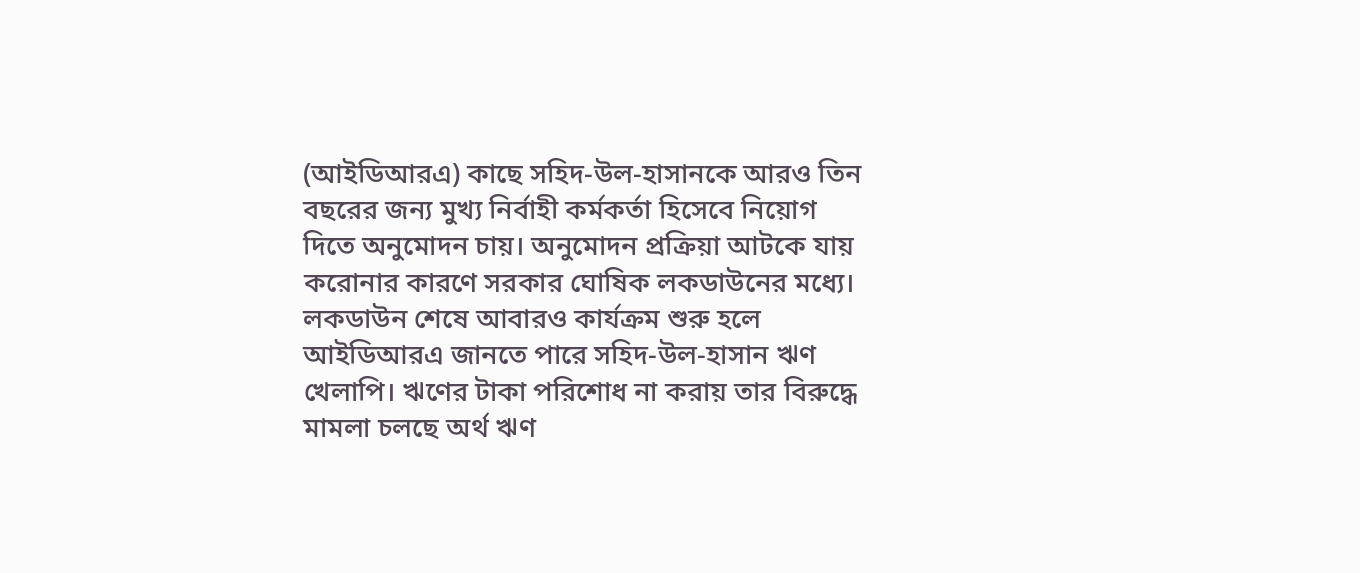(আইডিআরএ) কাছে সহিদ-উল-হাসানকে আরও তিন বছরের জন্য মুখ্য নির্বাহী কর্মকর্তা হিসেবে নিয়োগ দিতে অনুমোদন চায়। অনুমোদন প্রক্রিয়া আটকে যায় করোনার কারণে সরকার ঘোষিক লকডাউনের মধ্যে। লকডাউন শেষে আবারও কার্যক্রম শুরু হলে আইডিআরএ জানতে পারে সহিদ-উল-হাসান ঋণ খেলাপি। ঋণের টাকা পরিশোধ না করায় তার বিরুদ্ধে মামলা চলছে অর্থ ঋণ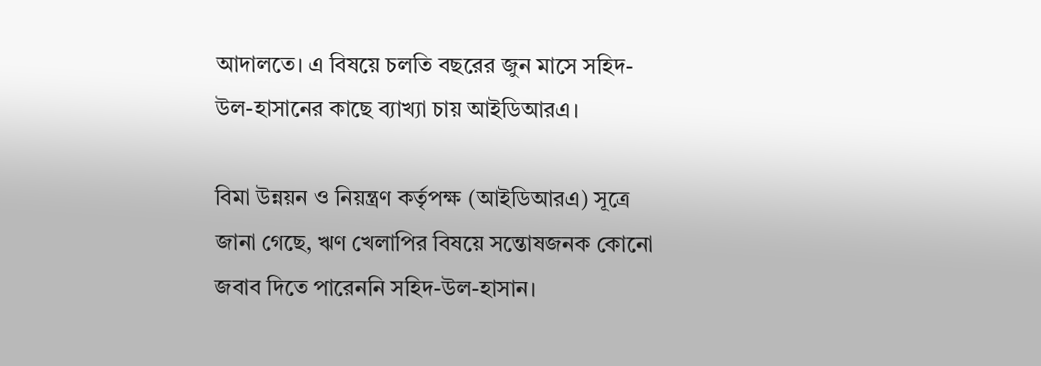আদালতে। এ বিষয়ে চলতি বছরের জুন মাসে সহিদ-উল-হাসানের কাছে ব্যাখ্যা চায় আইডিআরএ।

বিমা উন্নয়ন ও নিয়ন্ত্রণ কর্তৃপক্ষ (আইডিআরএ) সূত্রে জানা গেছে, ঋণ খেলাপির বিষয়ে সন্তোষজনক কোনো জবাব দিতে পারেননি সহিদ-উল-হাসান।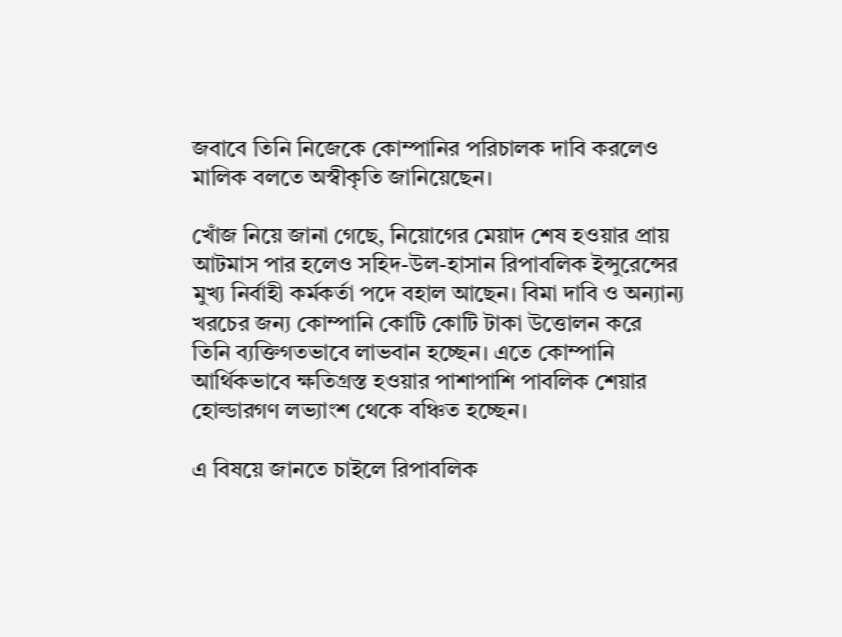জবাবে তিনি নিজেকে কোম্পানির পরিচালক দাবি করলেও মালিক বলতে অস্বীকৃতি জানিয়েছেন।

খোঁজ নিয়ে জানা গেছে, নিয়োগের মেয়াদ শেষ হওয়ার প্রায় আটমাস পার হলেও সহিদ-উল-হাসান রিপাবলিক ইন্সুরেন্সের মুখ্য নির্বাহী কর্মকর্তা পদে বহাল আছেন। বিমা দাবি ও অন্যান্য খরচের জন্য কোম্পানি কোটি কোটি টাকা উত্তোলন করে তিনি ব্যক্তিগতভাবে লাভবান হচ্ছেন। এতে কোম্পানি আর্থিকভাবে ক্ষতিগ্রস্ত হওয়ার পাশাপাশি পাবলিক শেয়ার হোল্ডারগণ লভ্যাংশ থেকে বঞ্চিত হচ্ছেন।

এ বিষয়ে জানতে চাইলে রিপাবলিক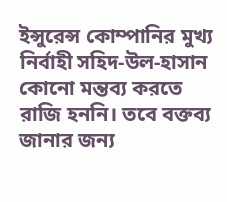ইন্সুরেন্স কোম্পানির মুখ্য নির্বাহী সহিদ-উল-হাসান কোনো মন্তব্য করতে রাজি হননি। তবে বক্তব্য জানার জন্য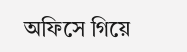অফিসে গিয়ে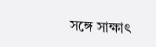সঙ্গে সাক্ষাৎ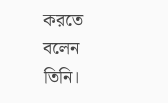করতে বলেন তিনি।